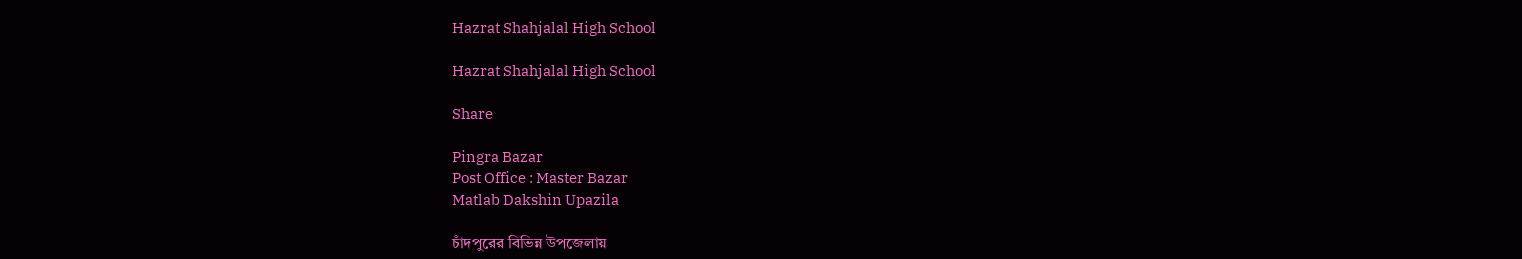Hazrat Shahjalal High School

Hazrat Shahjalal High School

Share

Pingra Bazar
Post Office : Master Bazar
Matlab Dakshin Upazila

চাঁদপুরের বিভিন্ন উপজেলায়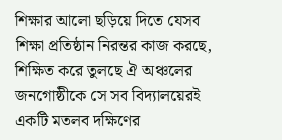শিক্ষার আলো ছড়িয়ে দিতে যেসব শিক্ষা প্রতিষ্ঠান নিরন্তর কাজ করছে, শিক্ষিত করে তুলছে ঐ অঞ্চলের জনগোষ্ঠীকে সে সব বিদ্যালয়েরই একটি মতলব দক্ষিণের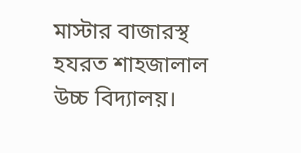মাস্টার বাজারস্থ হযরত শাহজালাল উচ্চ বিদ্যালয়।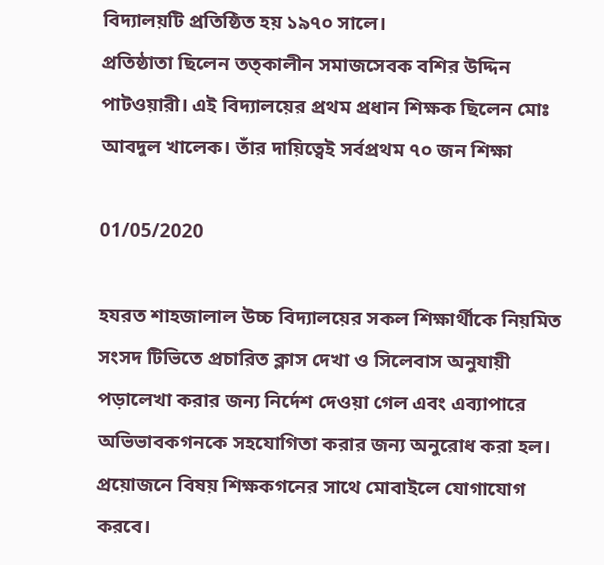বিদ্যালয়টি প্রতিষ্ঠিত হয় ১৯৭০ সালে।
প্রতিষ্ঠাতা ছিলেন তত্কালীন সমাজসেবক বশির উদ্দিন পাটওয়ারী। এই বিদ্যালয়ের প্রথম প্রধান শিক্ষক ছিলেন মোঃ আবদুল খালেক। তাঁর দায়িত্বেই সর্বপ্রথম ৭০ জন শিক্ষা

01/05/2020

হযরত শাহজালাল উচ্চ বিদ্যাল‌য়ের সকল শিক্ষার্থী‌কে নিয়‌মিত সংসদ টি‌ভি‌তে প্রচা‌রিত ক্লাস দেখা ও সি‌লেবাস অনুযায়ী পড়া‌লেখা করার জন্য নি‌র্দেশ দেওয়া গেল এবং এব্যাপা‌রে অ‌ভিভাবকগন‌কে সহ‌যো‌গিতা করার জন্য অনু‌রোধ করা হল। প্র‌য়োজ‌নে বিষয় শিক্ষ‌কগ‌নের সা‌থে মোবাই‌লে যোগা‌যোগ কর‌বে।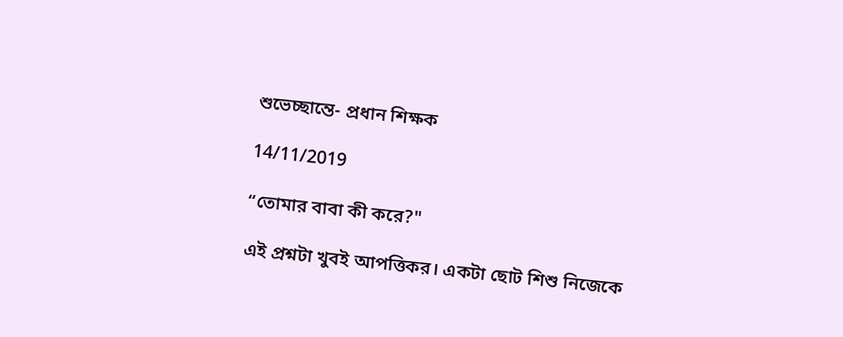শু‌ভেচ্ছা‌ন্তে- প্রধান শিক্ষক

14/11/2019

“তোমার বাবা কী করে?"

এই প্রশ্নটা খুবই আপত্তিকর। একটা ছোট শিশু নিজেকে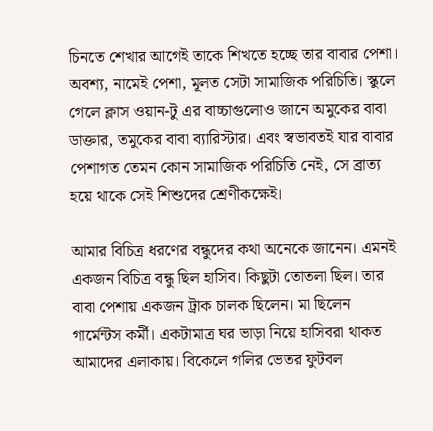চিনতে শেখার আগেই তাকে শিখতে হচ্ছে তার বাবার পেশা। অবশ্য, নামেই পেশা, মূলত সেটা সামাজিক পরিচিতি। স্কুলে গেলে ক্লাস ওয়ান-টু এর বাচ্চাগুলোও জানে অমুকের বাবা ডাক্তার, তমুকের বাবা ব্যারিস্টার। এবং স্বভাবতই যার বাবার পেশাগত তেমন কোন সামাজিক পরিচিতি নেই, সে ব্রাত্য হয়ে থাকে সেই শিশুদের শ্রেণীকক্ষেই।

আমার বিচিত্র ধরণের বন্ধুদের কথা অনেকে জানেন। এমনই একজন বিচিত্র বন্ধু ছিল হাসিব। কিছুটা তোতলা ছিল। তার বাবা পেশায় একজন ট্রাক চালক ছিলেন। মা ছিলেন গার্মেন্টস কর্মী। একটামাত্র ঘর ভাড়া নিয়ে হাসিবরা থাকত আমাদের এলাকায়। বিকেলে গলির ভেতর ফুটবল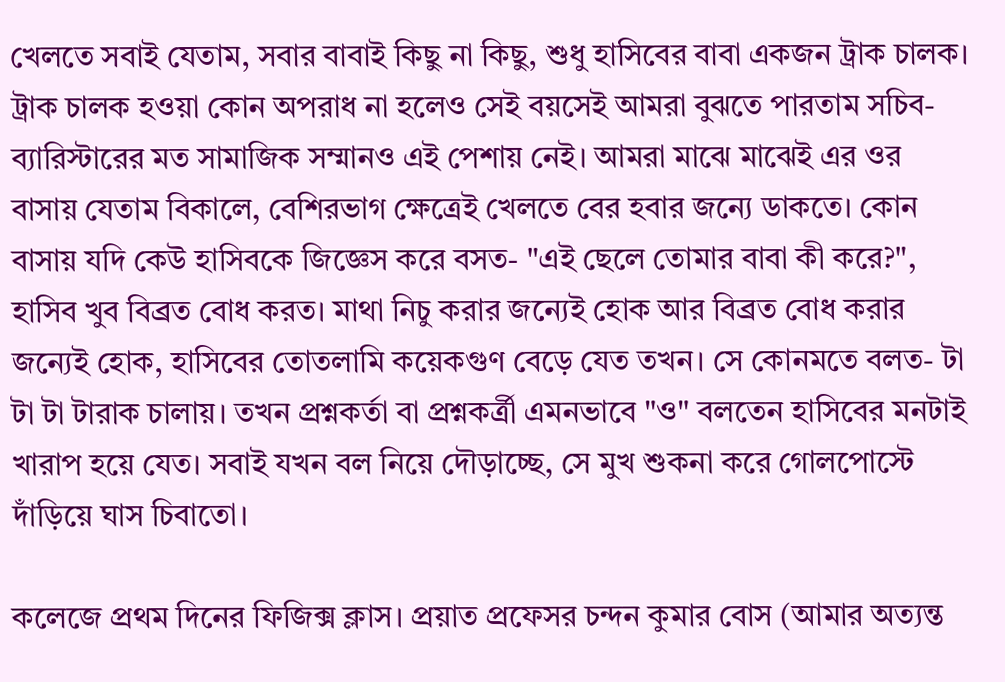খেলতে সবাই যেতাম, সবার বাবাই কিছু না কিছু, শুধু হাসিবের বাবা একজন ট্রাক চালক। ট্রাক চালক হওয়া কোন অপরাধ না হলেও সেই বয়সেই আমরা বুঝতে পারতাম সচিব-ব্যারিস্টারের মত সামাজিক সম্মানও এই পেশায় নেই। আমরা মাঝে মাঝেই এর ওর বাসায় যেতাম বিকালে, বেশিরভাগ ক্ষেত্রেই খেলতে বের হবার জন্যে ডাকতে। কোন বাসায় যদি কেউ হাসিবকে জিজ্ঞেস করে বসত- "এই ছেলে তোমার বাবা কী করে?", হাসিব খুব বিব্রত বোধ করত। মাথা নিচু করার জন্যেই হোক আর বিব্রত বোধ করার জন্যেই হোক, হাসিবের তোতলামি কয়েকগুণ বেড়ে যেত তখন। সে কোনমতে বলত- টা টা টা টারাক চালায়। তখন প্রশ্নকর্তা বা প্রশ্নকর্ত্রী এমনভাবে "ও" বলতেন হাসিবের মনটাই খারাপ হয়ে যেত। সবাই যখন বল নিয়ে দৌড়াচ্ছে, সে মুখ শুকনা করে গোলপোস্টে দাঁড়িয়ে ঘাস চিবাতো।

কলেজে প্রথম দিনের ফিজিক্স ক্লাস। প্রয়াত প্রফেসর চন্দন কুমার বোস (আমার অত্যন্ত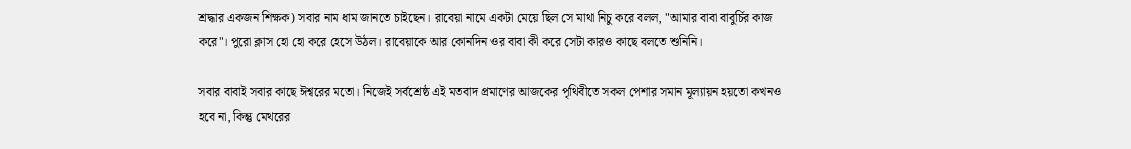শ্রদ্ধার একজন শিক্ষক) সবার নাম ধাম জানতে চাইছেন। রাবেয়া নামে একটা মেয়ে ছিল সে মাথা নিচু করে বলল, "আমার বাবা বাবুর্চির কাজ করে"। পুরো ক্লাস হো হো করে হেসে উঠল। রাবেয়াকে আর কোনদিন ওর বাবা কী করে সেটা কারও কাছে বলতে শুনিনি।

সবার বাবাই সবার কাছে ঈশ্বরের মতো। নিজেই সর্বশ্রেষ্ঠ এই মতবাদ প্রমাণের আজকের পৃথিবীতে সকল পেশার সমান মূল্যায়ন হয়তো কখনও হবে না, কিন্তু মেথরের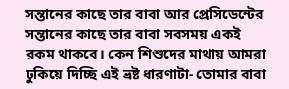সন্তানের কাছে তার বাবা আর প্রেসিডেন্টের সন্তানের কাছে তার বাবা সবসময় একই রকম থাকবে। কেন শিশুদের মাথায় আমরা ঢুকিয়ে দিচ্ছি এই ভ্রষ্ট ধারণাটা- তোমার বাবা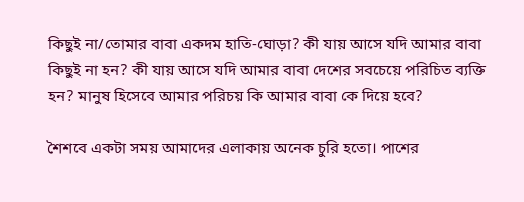কিছুই না/তোমার বাবা একদম হাতি-ঘোড়া? কী যায় আসে যদি আমার বাবা কিছুই না হন? কী যায় আসে যদি আমার বাবা দেশের সবচেয়ে পরিচিত ব্যক্তি হন? মানুষ হিসেবে আমার পরিচয় কি আমার বাবা কে দিয়ে হবে?

শৈশবে একটা সময় আমাদের এলাকায় অনেক চুরি হতো। পাশের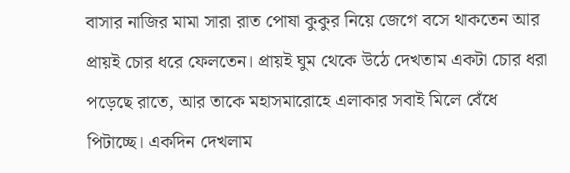বাসার নাজির মামা সারা রাত পোষা কুকুর নিয়ে জেগে বসে থাকতেন আর প্রায়ই চোর ধরে ফেলতেন। প্রায়ই ঘুম থেকে উঠে দেখতাম একটা চোর ধরা পড়েছে রাতে, আর তাকে মহাসমারোহে এলাকার সবাই মিলে বেঁধে পিটাচ্ছে। একদিন দেখলাম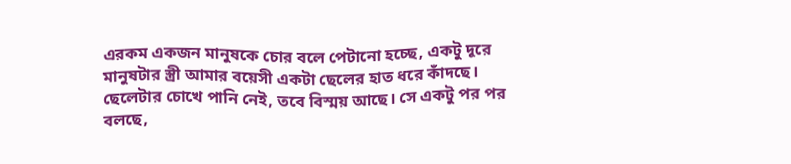এরকম একজন মানুষকে চ‌োর বলে পেটানো হচ্ছে, একটু দূরে মানুষটার স্ত্রী আমার বয়েসী একটা ছেলের হাত ধরে কাঁদছে। ছেলেটার চোখে পানি নেই, তবে বিস্ময় আছে। সে একটু পর পর বলছে,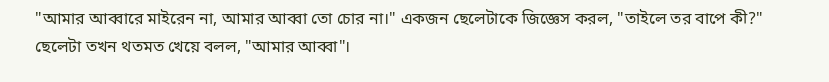"আমার আব্বারে মাইরেন না, আমার আব্বা তো চোর না।" একজন ছেলেটাকে জিজ্ঞেস করল, "তাইলে তর বাপে কী?" ছেলেটা তখন থতমত খেয়ে বলল, "আমার আব্বা"।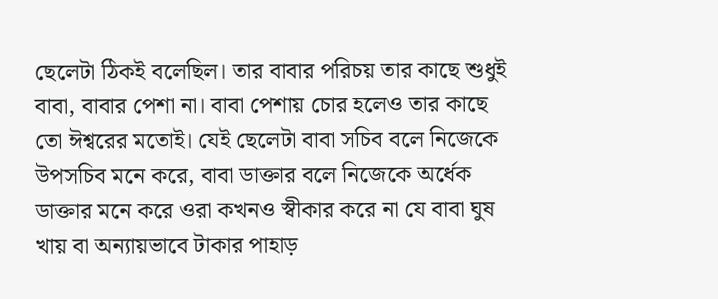ছেলেটা ঠিকই বলেছিল। তার বাবার পরিচয় তার কাছে শুধুই বাবা, বাবার পেশা না। বাবা পেশায় চোর হলেও তার কাছে তো ঈশ্বরের মতোই। যেই ছেলেটা বাবা সচিব বলে নিজেকে উপসচিব মনে করে, বাবা ডাক্তার বলে নিজেকে অর্ধেক ডাক্তার মনে করে ওরা কখনও স্বীকার করে না যে বাবা ঘুষ খায় বা অন্যায়ভাবে টাকার পাহাড়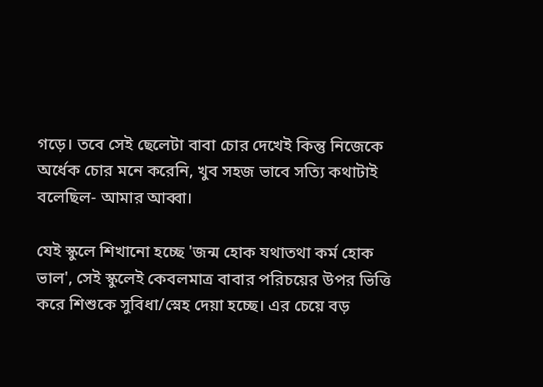গড়ে। তবে সেই ছেলেটা বাবা চোর দেখেই কিন্তু নিজেকে অর্ধেক চোর মনে করেনি, খুব সহজ ভাবে সত্যি কথাটাই বলেছিল- আমার আব্বা।

যেই স্কুলে শিখানো হচ্ছে 'জন্ম হোক যথাতথা কর্ম হোক ভাল', সেই স্কুলেই কেবলমাত্র বাবার পরিচয়ের উপর ভিত্তি করে শিশুকে সুবিধা/স্নেহ দেয়া হচ্ছে। এর চেয়ে বড়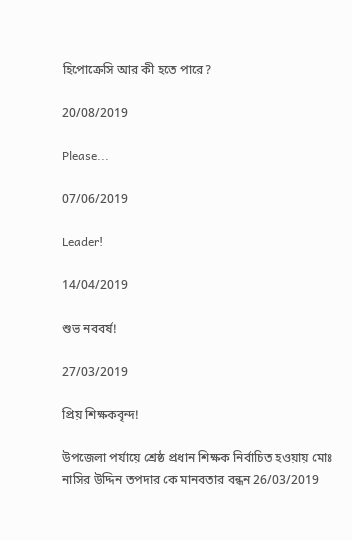হিপোক্রেসি আর কী হতে পারে?

20/08/2019

Please...

07/06/2019

Leader!

14/04/2019

শুভ নববর্ষ!

27/03/2019

প্রিয় শিক্ষকবৃন্দ!

উপজেলা পর্যায়ে শ্রেষ্ঠ প্রধান শিক্ষক নির্বাচিত হওয়ায় মোঃ নাসির উদ্দিন তপদার কে মানবতার বন্ধন 26/03/2019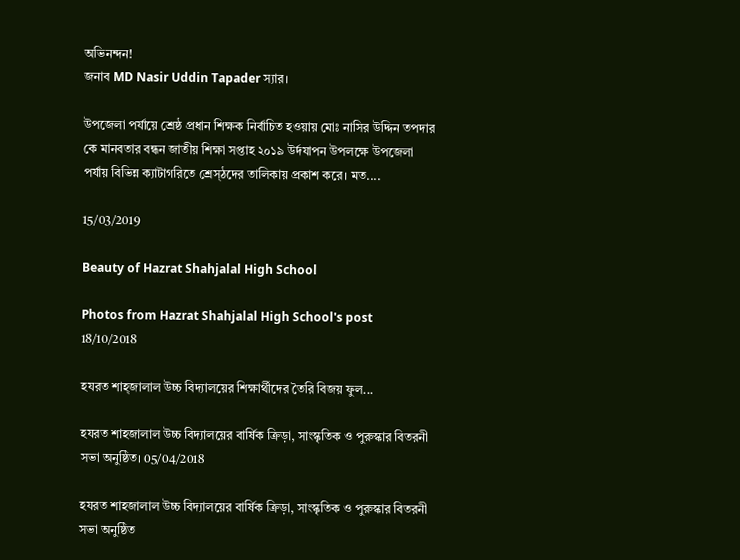অভিনন্দন!
জনাব MD Nasir Uddin Tapader স্যার।

উপজেলা পর্যায়ে শ্রেষ্ঠ প্রধান শিক্ষক নির্বাচিত হওয়ায় মোঃ নাসির উদ্দিন তপদার কে মানবতার বন্ধন জাতীয় শিক্ষা সপ্তাহ ২০১৯ উর্দযাপন উপলক্ষে উপজেলা পর্যায় বিভিন্ন ক্যাটাগরিতে শ্রেস্ঠদের তালিকায় প্রকাশ করে। মত....

15/03/2019

Beauty of Hazrat Shahjalal High School

Photos from Hazrat Shahjalal High School's post 18/10/2018

হযরত শাহ্জালাল উচ্চ বিদ্যালয়ের শিক্ষার্থীদের তৈরি বিজয় ফুল...

হযরত শাহজালাল উচ্চ বিদ্যালয়ের বার্ষিক ক্রিড়া, সাংস্কৃতিক ও পুরুস্কার বিতরনী সভা অনুষ্ঠিত। 05/04/2018

হযরত শাহজালাল উচ্চ বিদ্যালয়ের বার্ষিক ক্রিড়া, সাংস্কৃতিক ও পুরুস্কার বিতরনী সভা অনুষ্ঠিত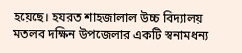হয়েছে। হযরত শাহজালাল উচ্চ বিদ্যালয় মতলব দক্ষিন উপজেলার একটি স্বনামধন্য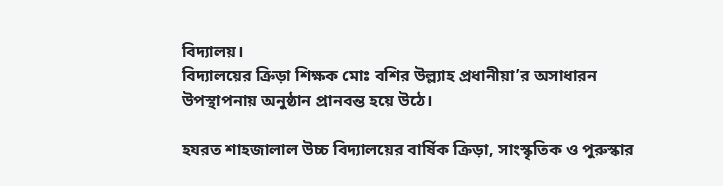বিদ্যালয়।
বিদ্যালয়ের ক্রিড়া শিক্ষক মোঃ বশির উল্ল্যাহ প্রধানীয়া’র অসাধারন উপস্থাপনায় অনুষ্ঠান প্রানবন্ত হয়ে উঠে।

হযরত শাহজালাল উচ্চ বিদ্যালয়ের বার্ষিক ক্রিড়া, সাংস্কৃতিক ও পুরুস্কার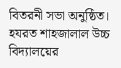বিতরনী সভা অনুষ্ঠিত। হযরত শাহজালাল উচ্চ বিদ্যালয়ের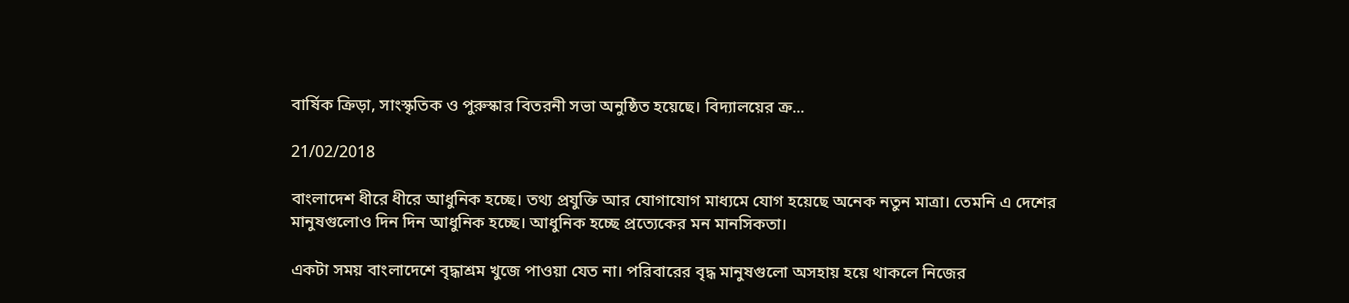বার্ষিক ক্রিড়া, সাংস্কৃতিক ও পুরুস্কার বিতরনী সভা অনুষ্ঠিত হয়েছে। বিদ্যালয়ের ক্র...

21/02/2018

বাংলাদেশ ধীরে ধীরে আধুনিক হচ্ছে। তথ্য প্রযুক্তি আর যোগাযোগ মাধ্যমে যোগ হয়েছে অনেক নতুন মাত্রা। তেমনি এ দেশের মানুষগুলোও দিন দিন আধুনিক হচ্ছে। আধুনিক হচ্ছে প্রত্যেকের মন মানসিকতা।

একটা সময় বাংলাদেশে বৃদ্ধাশ্রম খুজে পাওয়া যেত না। পরিবারের বৃদ্ধ মানুষগুলো অসহায় হয়ে থাকলে নিজের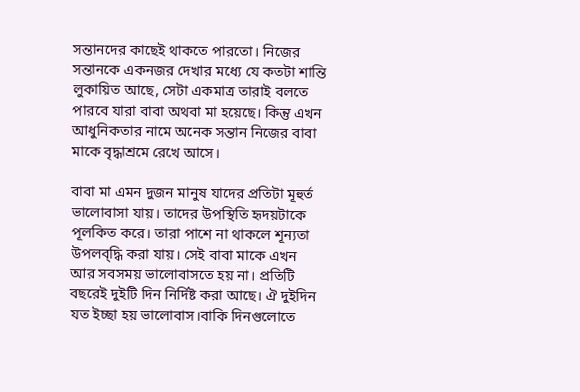সন্তানদের কাছেই থাকতে পারতো। নিজের সন্তানকে একনজর দেখার মধ্যে যে কতটা শান্তি লুকায়িত আছে, সেটা একমাত্র তারাই বলতে পারবে যারা বাবা অথবা মা হয়েছে। কিন্তু এখন আধুনিকতার নামে অনেক সন্তান নিজের বাবা মাকে বৃদ্ধাশ্রমে রেখে আসে।

বাবা মা এমন দুজন মানুষ যাদের প্রতিটা মূহুর্ত ভালোবাসা যায়। তাদের উপস্থিতি হৃদয়টাকে পূলকিত করে। তারা পাশে না থাকলে শূন্যতা উপলব্দ্ধি করা যায়। সেই বাবা মাকে এখন আর সবসময় ভালোবাসতে হয় না। প্রতিটি বছরেই দুইটি দিন নির্দিষ্ট করা আছে। ঐ দুইদিন যত ইচ্ছা হয় ভালোবাস।বাকি দিনগুলোতে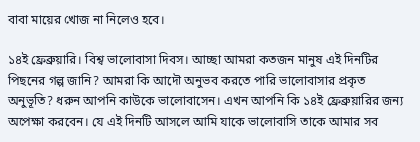বাবা মায়ের খোজ না নিলেও হবে।

১৪ই ফ্রেব্রুয়ারি। বিশ্ব ভালোবাসা দিবস। আচ্ছা আমরা কতজন মানুষ এই দিনটির পিছনের গল্প জানি? আমরা কি আদৌ অনুভব করতে পারি ভালোবাসার প্রকৃত অনুভূতি? ধরুন আপনি কাউকে ভালোবাসেন। এখন আপনি কি ১৪ই ফ্রেব্রুয়ারির জন্য অপেক্ষা করবেন। যে এই দিনটি আসলে আমি যাকে ভালোবাসি তাকে আমার সব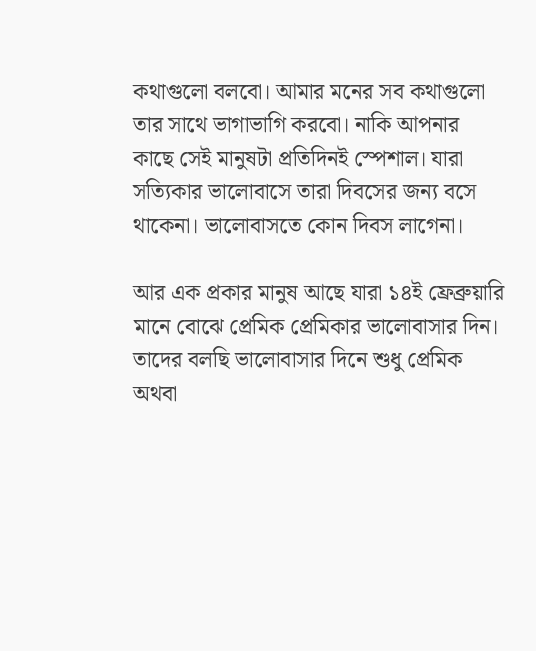কথাগুলো বলবো। আমার মনের সব কথাগুলো তার সাথে ভাগাভাগি করবো। নাকি আপনার কাছে সেই মানুষটা প্রতিদিনই স্পেশাল। যারা সত্যিকার ভালোবাসে তারা দিবসের জন্য বসে থাকেনা। ভালোবাসতে কোন দিবস লাগেনা।

আর এক প্রকার মানুষ আছে যারা ১৪ই ফ্রেব্রুয়ারি মানে বোঝে প্রেমিক প্রেমিকার ভালোবাসার দিন। তাদের বলছি ভালোবাসার দিনে শুধু প্রেমিক অথবা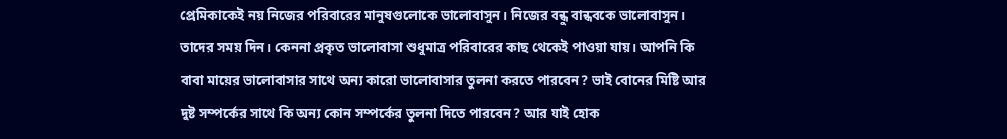প্রেমিকাকেই নয় নিজের পরিবারের মানুষগুলোকে ভালোবাসুন। নিজের বন্ধু বান্ধবকে ভালোবাসুন। তাদের সময় দিন। কেননা প্রকৃত ভালোবাসা শুধুমাত্র পরিবারের কাছ থেকেই পাওয়া যায়। আপনি কি বাবা মায়ের ভালোবাসার সাথে অন্য কারো ভালোবাসার তুলনা করতে পারবেন? ভাই বোনের মিষ্টি আর দুষ্ট সম্পর্কের সাথে কি অন্য কোন সম্পর্কের তুলনা দিতে পারবেন? আর যাই হোক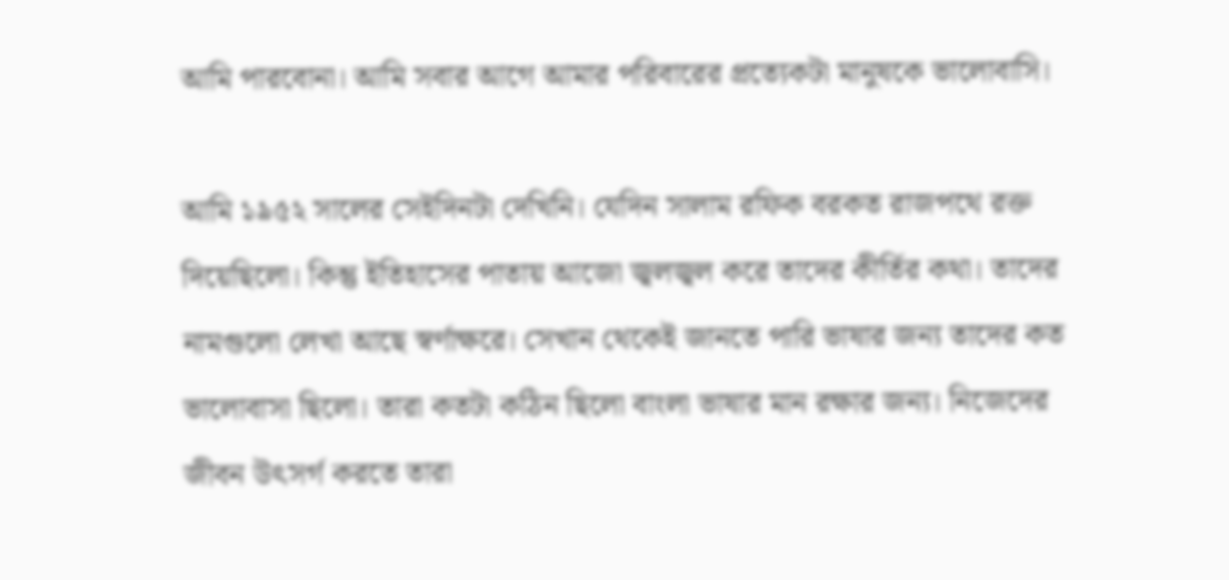আমি পারবোনা। আমি সবার আগে আমার পরিবারের প্রত্যেকটা মানুষকে ভালোবাসি।

আমি ১৯৫২ সালের সেইদিনটা দেখিনি। যেদিন সালাম রফিক বরকত রাজপথে রক্ত দিয়েছিলো। কিন্তু ইতিহাসের পাতায় আজো জ্বলজ্বল করে তাদের কীর্তির কথা। তাদের নামগুলো লেখা আছে স্বর্ণাক্ষরে। সেখান থেকেই জানতে পারি ভাষার জন্য তাদের কত ভালোবাসা ছিলো। তারা কতটা কঠিন ছিলো বাংলা ভাষার মান রক্ষার জন্য। নিজেদের জীবন উৎসর্গ করতে তারা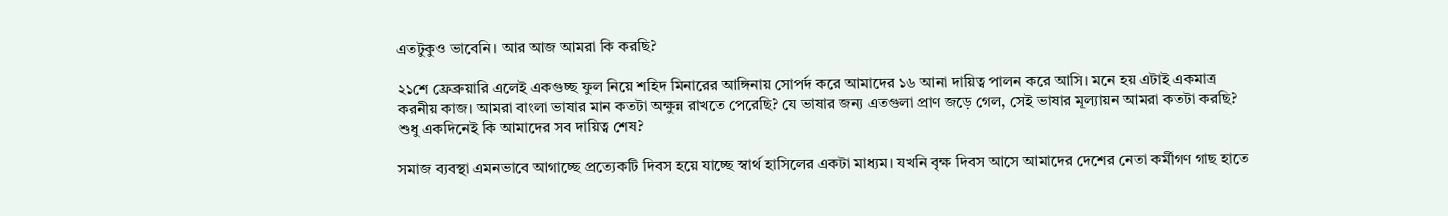এতটুকুও ভাবেনি। আর আজ আমরা কি করছি?

২১শে ফ্রেব্রুয়ারি এলেই একগুচ্ছ ফুল নিয়ে শহিদ মিনারের আঙ্গিনায় সোপর্দ করে আমাদের ১৬ আনা দায়িত্ব পালন করে আসি। মনে হয় এটাই একমাত্র করনীয় কাজ। আমরা বাংলা ভাষার মান কতটা অক্ষুন্ন রাখতে পেরেছি? যে ভাষার জন্য এতগুলা প্রাণ জড়ে গেল, সেই ভাষার মূল্যায়ন আমরা কতটা করছি? শুধু একদিনেই কি আমাদের সব দায়িত্ব শেষ?

সমাজ ব্যবস্থা এমনভাবে আগাচ্ছে প্রত্যেকটি দিবস হয়ে যাচ্ছে স্বার্থ হাসিলের একটা মাধ্যম। যখনি বৃক্ষ দিবস আসে আমাদের দেশের নেতা কর্মীগণ গাছ হাতে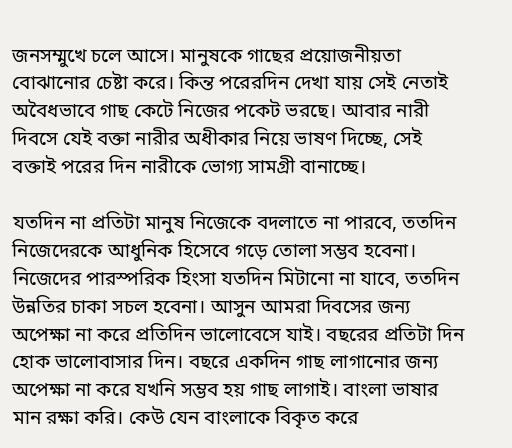জনসম্মুখে চলে আসে। মানুষকে গাছের প্রয়োজনীয়তা বোঝানোর চেষ্টা করে। কিন্ত পরেরদিন দেখা যায় সেই নেতাই অবৈধভাবে গাছ কেটে নিজের পকেট ভরছে। আবার নারী দিবসে যেই বক্তা নারীর অধীকার নিয়ে ভাষণ দিচ্ছে, সেই বক্তাই পরের দিন নারীকে ভোগ্য সামগ্রী বানাচ্ছে।

যতদিন না প্রতিটা মানুষ নিজেকে বদলাতে না পারবে, ততদিন নিজেদেরকে আধুনিক হিসেবে গড়ে তোলা সম্ভব হবেনা। নিজেদের পারস্পরিক হিংসা যতদিন মিটানো না যাবে, ততদিন উন্নতির চাকা সচল হবেনা। আসুন আমরা দিবসের জন্য অপেক্ষা না করে প্রতিদিন ভালোবেসে যাই। বছরের প্রতিটা দিন হোক ভালোবাসার দিন। বছরে একদিন গাছ লাগানোর জন্য অপেক্ষা না করে যখনি সম্ভব হয় গাছ লাগাই। বাংলা ভাষার মান রক্ষা করি। কেউ যেন বাংলাকে বিকৃত করে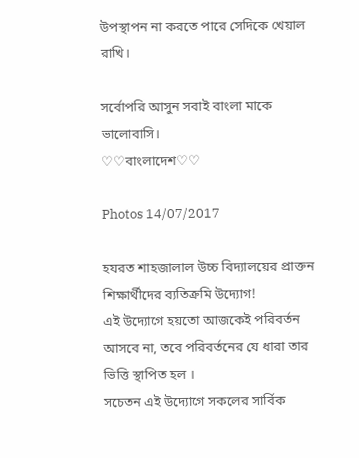উপস্থাপন না করতে পারে সেদিকে খেয়াল রাখি।

সর্বোপরি আসুন সবাই বাংলা মাকে ভালোবাসি।
♡♡বাংলাদেশ♡♡

Photos 14/07/2017

হযরত শাহজালাল উচ্চ বিদ্যালয়ের প্রাক্তন শিক্ষার্থীদের ব্যতিক্রমি উদ্যোগ!
এই উদ্যোগে হয়তো আজকেই পরিবর্তন আসবে না, তবে পরিবর্তনের যে ধারা তার ভিত্তি স্থাপিত হল ।
সচেতন এই উদ্যোগে সকলের সার্বিক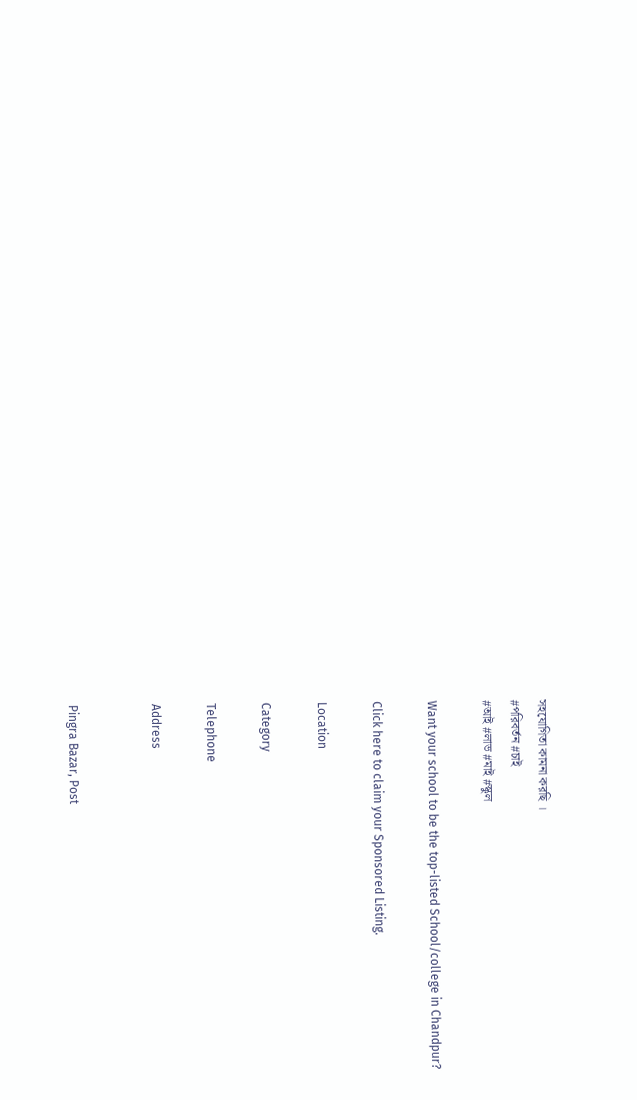সহযোগিতা কামনা করছি ।
#পরিবর্তন #চাই
#আই #লাভ #মাই #স্কুল

Want your school to be the top-listed School/college in Chandpur?

Click here to claim your Sponsored Listing.

Location

Category

Telephone

Address


Pingra Bazar, Post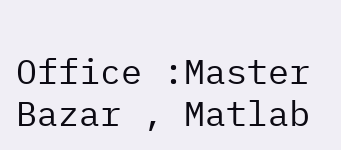Office :Master Bazar , Matlab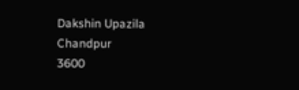Dakshin Upazila
Chandpur
3600